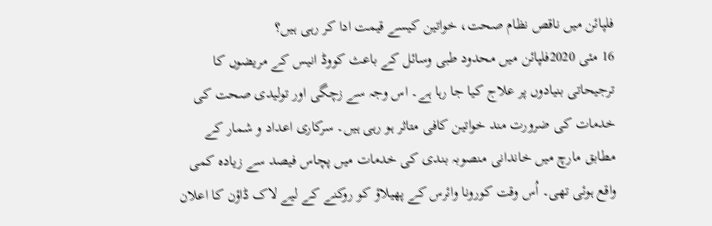فلپائن میں ناقص نظام صحت، خواتین کیسے قیمت ادا کر رہی ہیں؟
16 مئی 2020فلپائن میں محدود طبی وسائل کے باعث کووڈ انیس کے مریضوں کا ترجیحاتی بنیادوں پر علاج کیا جا رہا ہے۔ اس وجہ سے زچگی اور تولیدی صحت کی خدمات کی ضرورت مند خواتین کافی متاثر ہو رہی ہیں۔ سرکاری اعداد و شمار کے مطابق مارچ میں خاندانی منصوبہ بندی کی خدمات میں پچاس فیصد سے زیادہ کمی واقع ہوئی تھی۔ اُس وقت کورونا وائرس کے پھیلاؤ کو روکنے کے لیے لاک ڈاؤن کا اعلان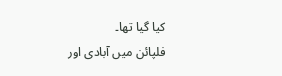کیا گیا تھا۔
فلپائن میں آبادی اور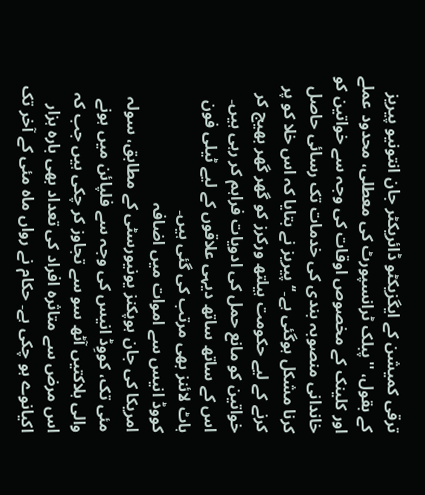ترقی کمیشن کے ایگزیکٹو ڈائریکٹر جان انتونیو پیریز کے بقول، ''پبلک ٹرانسپورٹ کی معطلی، محدود عملے اور کلینک کے مخصوص اوقات کی وجہ سے خواتین کو خاندانی منصوبہ بندی کی خدمات تک رسائی حاصل کرنا مشکل ہوگئی ہے۔‘‘ پیریز نے بتایا کہ اس خلا کو پر کرنے کے لیے حکومت ہیلتھ ورکرز کو گھر گھر بھیج کر خواتین کو مانع حمل کی ادویات فراہم کر رہی ہیں۔ اس کے ساتھ ساتھ دیہی علاقوں کے لیے ٹیلی فون ہاٹ لائنز بھی مرتب کی گئی ہیں۔
کووڈ انیس سے اموات میں اضافہ
امریکا کی جان ہوپکنز یونیورسٹی کے مطابق، سولہ مئی تک، کووِڈ انیس کی وجہ سے فلپائن میں ہونے والی ہلاکتیں آٹھ سو سے تجاوز کر چکی ہیں جب کہ اس مرض سے متاثرہ افراد کی تعداد بھی بارہ ہزار اکیانوے ہو چکی ہے۔ حکام نے رواں ماہ مئی کے آخر تک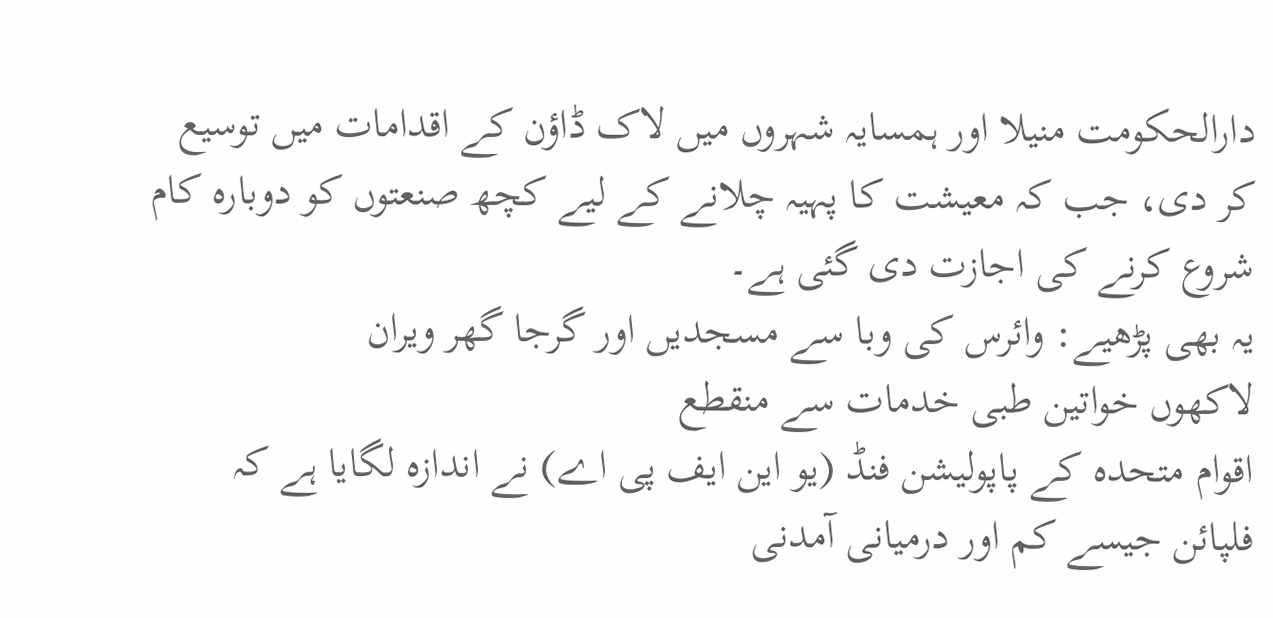دارالحکومت منیلا اور ہمسایہ شہروں میں لاک ڈاؤن کے اقدامات میں توسیع کر دی، جب کہ معیشت کا پہیہ چلانے کے لیے کچھ صنعتوں کو دوبارہ کام شروع کرنے کی اجازت دی گئی ہے۔
یہ بھی پڑھیے: وائرس کی وبا سے مسجدیں اور گرجا گھر ویران
لاکھوں خواتین طبی خدمات سے منقطع
اقوام متحدہ کے پاپولیشن فنڈ (یو این ایف پی اے) نے اندازہ لگایا ہے کہ فلپائن جیسے کم اور درمیانی آمدنی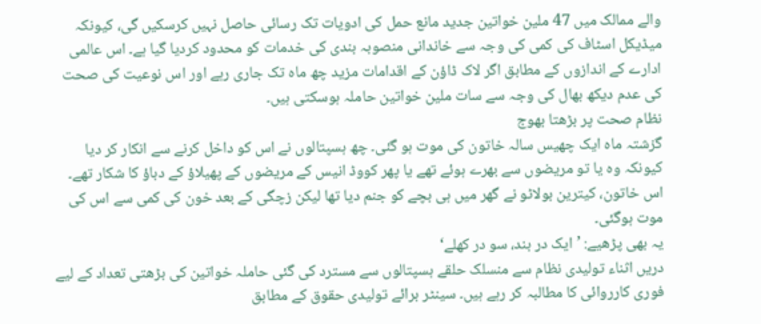والے ممالک میں 47 ملین خواتین جدید مانع حمل کی ادویات تک رسائی حاصل نہیں کرسکیں گی، کیونکہ میڈیکل اسٹاف کی کمی کی وجہ سے خاندانی منصوبہ بندی کی خدمات کو محدود کردیا گیا ہے۔ اس عالمی ادارے کے اندازوں کے مطابق اگر لاک ڈاؤن کے اقدامات مزید چھ ماہ تک جاری رہے اور اس نوعیت کی صحت کی عدم دیکھ بھال کی وجہ سے سات ملین خواتین حاملہ ہوسکتی ہیں۔
نظام صحت پر بڑھتا بھوج
گزشتہ ماہ ایک چھیس سالہ خاتون کی موت ہو گئی۔ چھ ہسپتالوں نے اس کو داخل کرنے سے انکار کر دیا کیونکہ وہ یا تو مریضوں سے بھرے ہوئے تھے یا پھر کووڈ انیس کے مریضوں کے پھیلاؤ کے دباؤ کا شکار تھے۔ اس خاتون، کیترین بولاٹو نے گھر میں ہی بچے کو جنم دیا تھا لیکن زچگی کے بعد خون کی کمی سے اس کی موت ہوگئی۔
یہ بھی پڑھیے: ’ایک در بند، سو در کھلے‘
دریں اثناء تولیدی نظام سے منسلک حلقے ہسپتالوں سے مسترد کی گئی حاملہ خواتین کی بڑھتی تعداد کے لیے فوری کارروائی کا مطالبہ کر رہے ہیں۔ سینٹر برائے تولیدی حقوق کے مطابق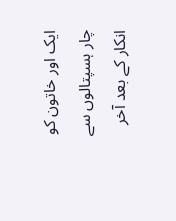ایک اور خاتون کو چار ہسپتالوں سے انکار کے بعد آخر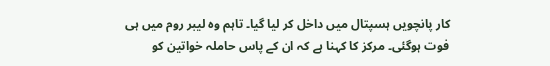کار پانچویں ہسپتال میں داخل کر لیا گیا۔ تاہم وہ لیبر روم میں ہی فوت ہوگئی۔ مرکز کا کہنا ہے کہ ان کے پاس حاملہ خواتین کو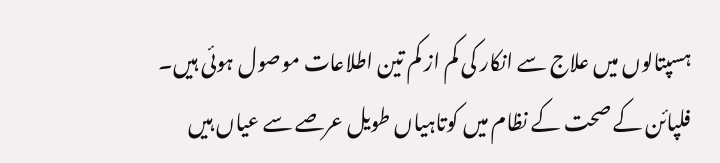ہسپتالوں میں علاج سے انکار کی کم از کم تین اطلاعات موصول ہوئی ہیں۔
فلپائن کے صحت کے نظام میں کوتاہیاں طویل عرصے سے عیاں ہیں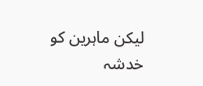لیکن ماہرین کو خدشہ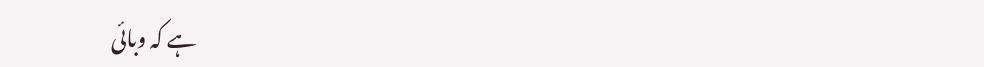ہے کہ وبائی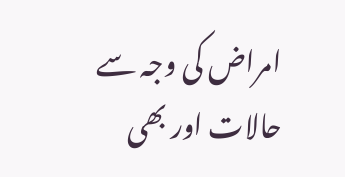امراض کی وجہ سے حالات اور بھی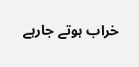خراب ہوتے جارہے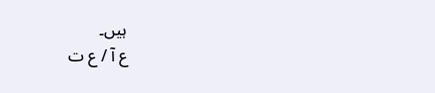ہیں۔
ع آ / ع ت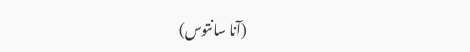(آنا سانتوس)